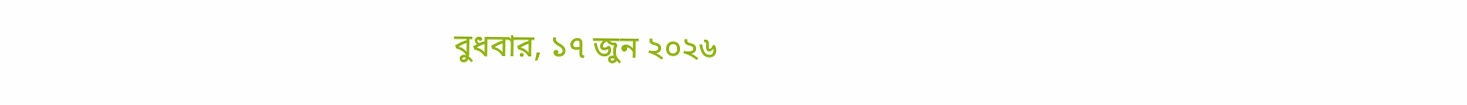বুধবার, ১৭ জুন ২০২৬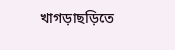খাগড়াছড়িতে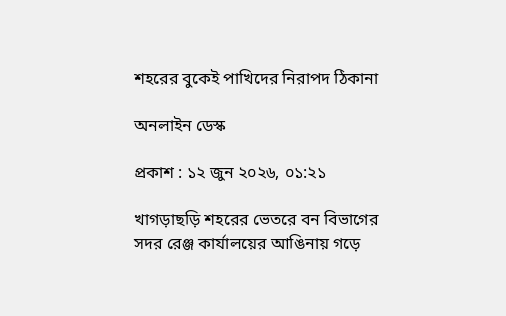শহরের বুকেই পাখিদের নিরাপদ ঠিকানা

অনলাইন ডেস্ক

প্রকাশ : ১২ জুন ২০২৬, ০১:২১

খাগড়াছড়ি শহরের ভেতরে বন বিভাগের সদর রেঞ্জ কার্যালয়ের আঙিনায় গড়ে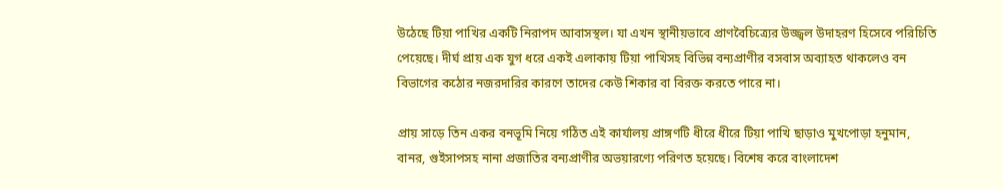উঠেছে টিয়া পাখির একটি নিরাপদ আবাসস্থল। যা এখন স্থানীয়ভাবে প্রাণবৈচিত্র্যের উজ্জ্বল উদাহরণ হিসেবে পরিচিতি পেয়েছে। দীর্ঘ প্রায় এক যুগ ধরে একই এলাকায় টিয়া পাখিসহ বিভিন্ন বন্যপ্রাণীর বসবাস অব্যাহত থাকলেও বন বিভাগের কঠোর নজরদারির কারণে তাদের কেউ শিকার বা বিরক্ত করতে পারে না।

প্রায় সাড়ে তিন একর বনভূমি নিয়ে গঠিত এই কার্যালয় প্রাঙ্গণটি ধীরে ধীরে টিয়া পাখি ছাড়াও মুখপোড়া হনুমান, বানর, গুইসাপসহ নানা প্রজাতির বন্যপ্রাণীর অভয়ারণ্যে পরিণত হয়েছে। বিশেষ করে বাংলাদেশ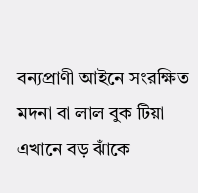বন্যপ্রাণী আইনে সংরক্ষিত মদনা বা লাল বুক টিয়া এখানে বড় ঝাঁকে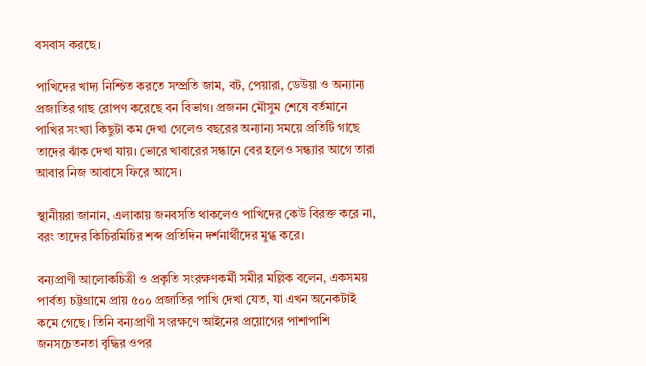বসবাস করছে।

পাখিদের খাদ্য নিশ্চিত করতে সম্প্রতি জাম, বট, পেয়ারা, ডেউয়া ও অন্যান্য প্রজাতির গাছ রোপণ করেছে বন বিভাগ। প্রজনন মৌসুম শেষে বর্তমানে পাখির সংখ্যা কিছুটা কম দেখা গেলেও বছরের অন্যান্য সময়ে প্রতিটি গাছে তাদের ঝাঁক দেখা যায়। ভোরে খাবারের সন্ধানে বের হলেও সন্ধ্যার আগে তারা আবার নিজ আবাসে ফিরে আসে।

স্থানীয়রা জানান, এলাকায় জনবসতি থাকলেও পাখিদের কেউ বিরক্ত করে না, বরং তাদের কিচিরমিচির শব্দ প্রতিদিন দর্শনার্থীদের মুগ্ধ করে।

বন্যপ্রাণী আলোকচিত্রী ও প্রকৃতি সংরক্ষণকর্মী সমীর মল্লিক বলেন, একসময় পার্বত্য চট্টগ্রামে প্রায় ৫০০ প্রজাতির পাখি দেখা যেত, যা এখন অনেকটাই কমে গেছে। তিনি বন্যপ্রাণী সংরক্ষণে আইনের প্রয়োগের পাশাপাশি জনসচেতনতা বৃদ্ধির ওপর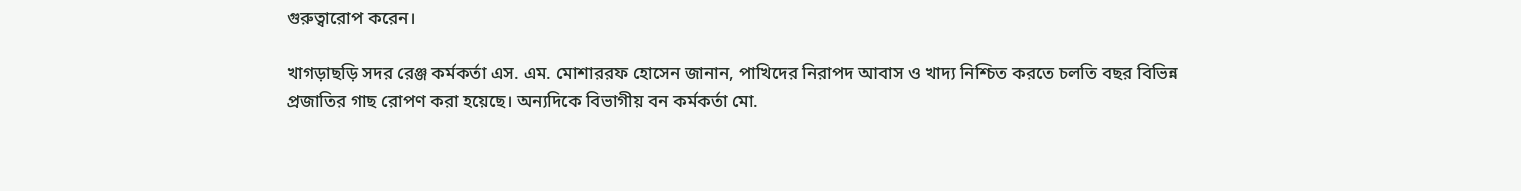গুরুত্বারোপ করেন।

খাগড়াছড়ি সদর রেঞ্জ কর্মকর্তা এস. এম. মোশাররফ হোসেন জানান, পাখিদের নিরাপদ আবাস ও খাদ্য নিশ্চিত করতে চলতি বছর বিভিন্ন প্রজাতির গাছ রোপণ করা হয়েছে। অন্যদিকে বিভাগীয় বন কর্মকর্তা মো.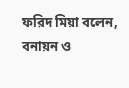ফরিদ মিয়া বলেন, বনায়ন ও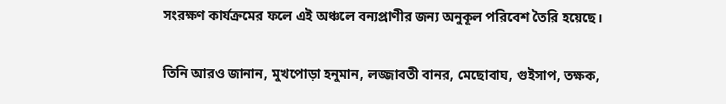সংরক্ষণ কার্যক্রমের ফলে এই অঞ্চলে বন্যপ্রাণীর জন্য অনুকূল পরিবেশ তৈরি হয়েছে।

তিনি আরও জানান, মুখপোড়া হনুমান, লজ্জাবতী বানর, মেছোবাঘ, গুইসাপ, তক্ষক,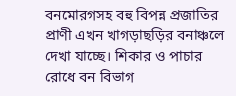বনমোরগসহ বহু বিপন্ন প্রজাতির প্রাণী এখন খাগড়াছড়ির বনাঞ্চলে দেখা যাচ্ছে। শিকার ও পাচার রোধে বন বিভাগ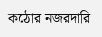কঠোর নজরদারি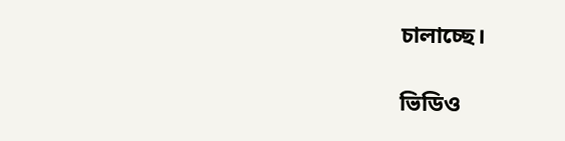চালাচ্ছে।

ভিডিও